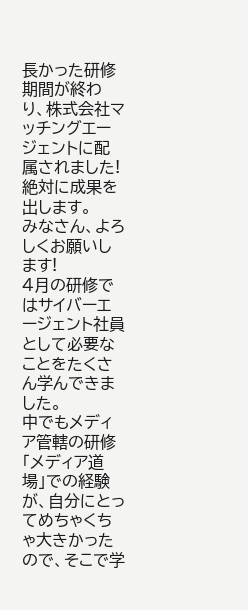長かった研修期間が終わり、株式会社マッチングエージェントに配属されました!
絶対に成果を出します。
みなさん、よろしくお願いします!
4月の研修ではサイバーエージェント社員として必要なことをたくさん学んできました。
中でもメディア管轄の研修「メディア道場」での経験が、自分にとってめちゃくちゃ大きかったので、そこで学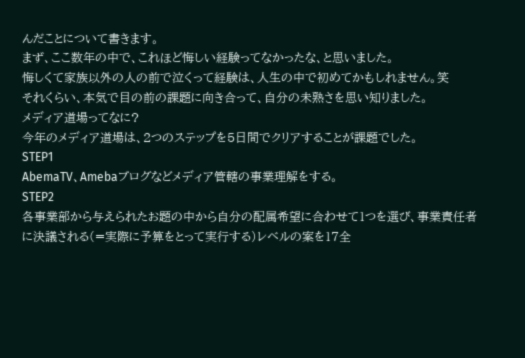んだことについて書きます。
まず、ここ数年の中で、これほど悔しい経験ってなかったな、と思いました。
悔しくて家族以外の人の前で泣くって経験は、人生の中で初めてかもしれません。笑
それくらい、本気で目の前の課題に向き合って、自分の未熟さを思い知りました。
メディア道場ってなに?
今年のメディア道場は、2つのステップを5日間でクリアすることが課題でした。
STEP1
AbemaTV、Amebaブログなどメディア管轄の事業理解をする。
STEP2
各事業部から与えられたお題の中から自分の配属希望に合わせて1つを選び、事業責任者に決議される(=実際に予算をとって実行する)レベルの案を17全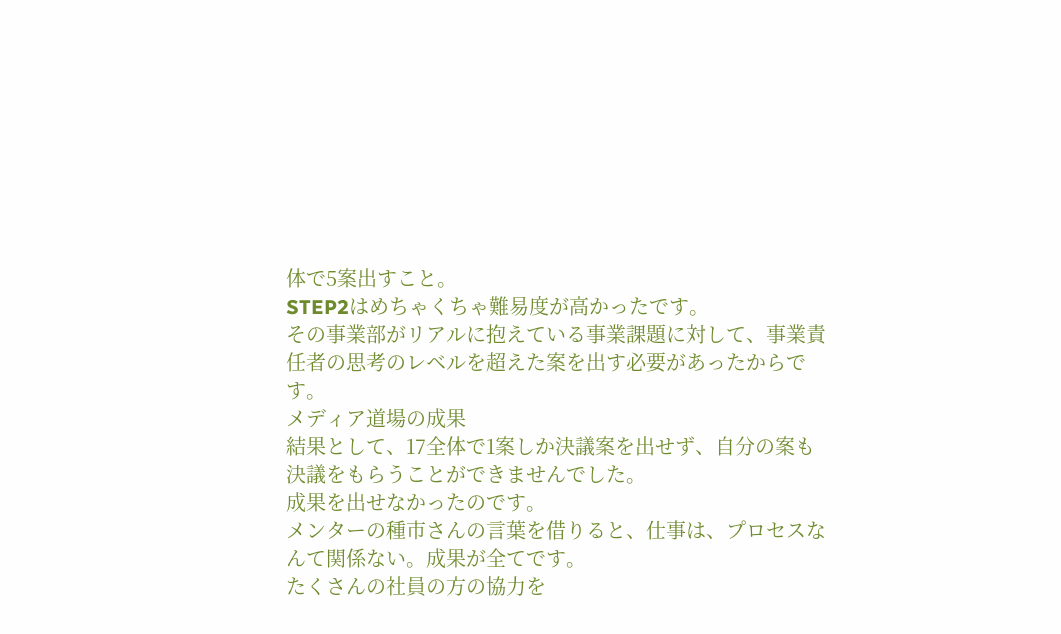体で5案出すこと。
STEP2はめちゃくちゃ難易度が高かったです。
その事業部がリアルに抱えている事業課題に対して、事業責任者の思考のレベルを超えた案を出す必要があったからです。
メディア道場の成果
結果として、17全体で1案しか決議案を出せず、自分の案も決議をもらうことができませんでした。
成果を出せなかったのです。
メンターの種市さんの言葉を借りると、仕事は、プロセスなんて関係ない。成果が全てです。
たくさんの社員の方の協力を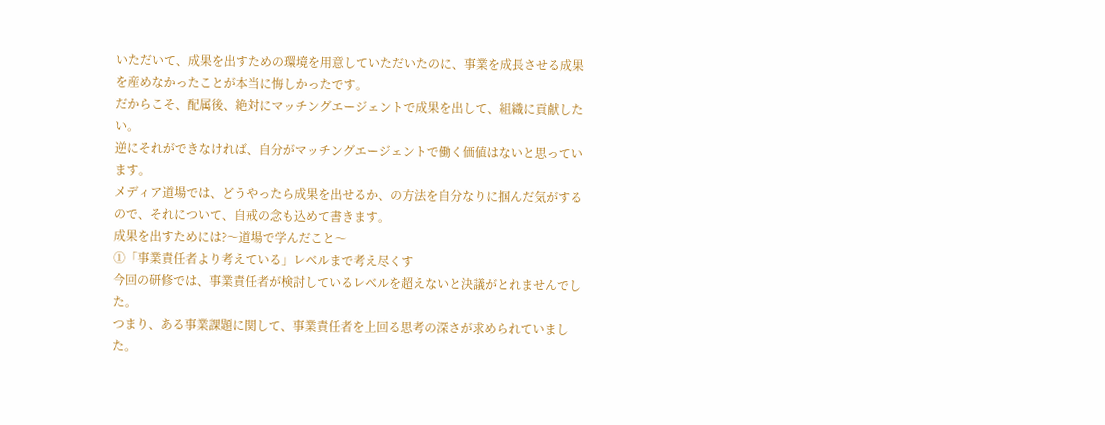いただいて、成果を出すための環境を用意していただいたのに、事業を成長させる成果を産めなかったことが本当に悔しかったです。
だからこそ、配属後、絶対にマッチングエージェントで成果を出して、組織に貢献したい。
逆にそれができなければ、自分がマッチングエージェントで働く価値はないと思っています。
メディア道場では、どうやったら成果を出せるか、の方法を自分なりに掴んだ気がするので、それについて、自戒の念も込めて書きます。
成果を出すためには?〜道場で学んだこと〜
①「事業責任者より考えている」レベルまで考え尽くす
今回の研修では、事業責任者が検討しているレベルを超えないと決議がとれませんでした。
つまり、ある事業課題に関して、事業責任者を上回る思考の深さが求められていました。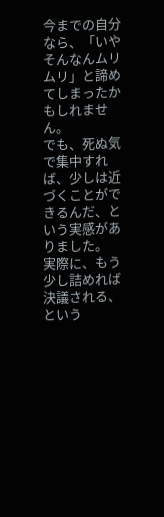今までの自分なら、「いやそんなんムリムリ」と諦めてしまったかもしれません。
でも、死ぬ気で集中すれば、少しは近づくことができるんだ、という実感がありました。
実際に、もう少し詰めれば決議される、という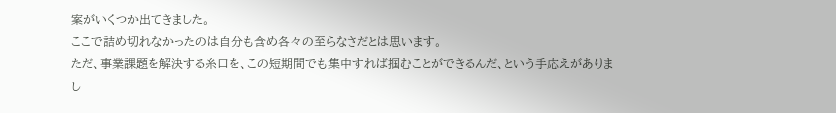案がいくつか出てきました。
ここで詰め切れなかったのは自分も含め各々の至らなさだとは思います。
ただ、事業課題を解決する糸口を、この短期間でも集中すれば掴むことができるんだ、という手応えがありまし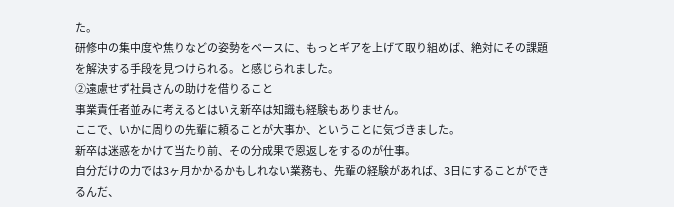た。
研修中の集中度や焦りなどの姿勢をベースに、もっとギアを上げて取り組めば、絶対にその課題を解決する手段を見つけられる。と感じられました。
②遠慮せず社員さんの助けを借りること
事業責任者並みに考えるとはいえ新卒は知識も経験もありません。
ここで、いかに周りの先輩に頼ることが大事か、ということに気づきました。
新卒は迷惑をかけて当たり前、その分成果で恩返しをするのが仕事。
自分だけの力では3ヶ月かかるかもしれない業務も、先輩の経験があれば、3日にすることができるんだ、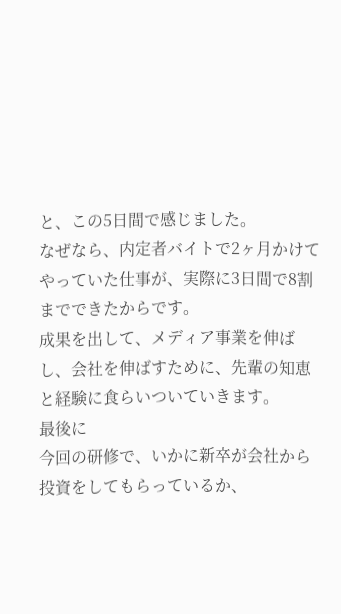と、この5日間で感じました。
なぜなら、内定者バイトで2ヶ月かけてやっていた仕事が、実際に3日間で8割までできたからです。
成果を出して、メディア事業を伸ばし、会社を伸ばすために、先輩の知恵と経験に食らいついていきます。
最後に
今回の研修で、いかに新卒が会社から投資をしてもらっているか、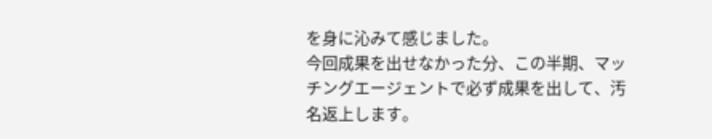を身に沁みて感じました。
今回成果を出せなかった分、この半期、マッチングエージェントで必ず成果を出して、汚名返上します。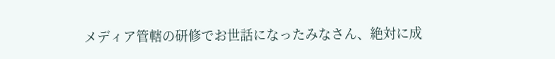メディア管轄の研修でお世話になったみなさん、絶対に成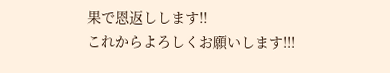果で恩返しします!!
これからよろしくお願いします!!!